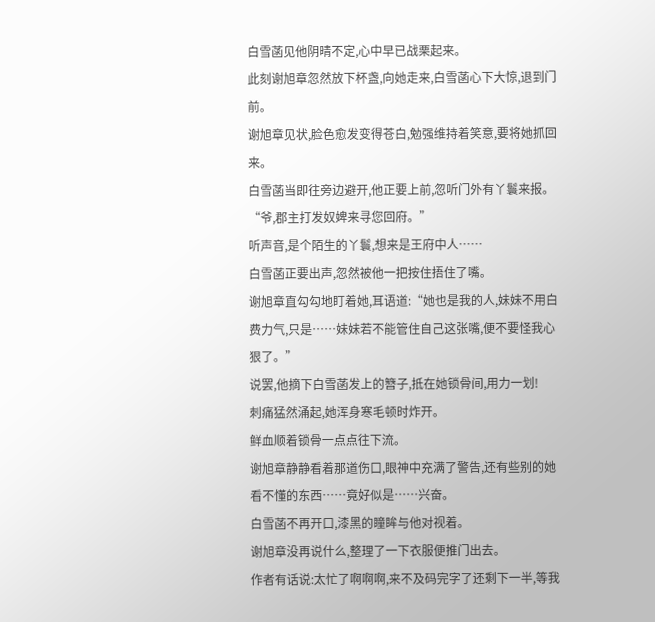白雪菡见他阴晴不定,心中早已战栗起来。
此刻谢旭章忽然放下杯盏,向她走来,白雪菡心下大惊,退到门前。
谢旭章见状,脸色愈发变得苍白,勉强维持着笑意,要将她抓回来。
白雪菡当即往旁边避开,他正要上前,忽听门外有丫鬟来报。
“爷,郡主打发奴婢来寻您回府。”
听声音,是个陌生的丫鬟,想来是王府中人……
白雪菡正要出声,忽然被他一把按住捂住了嘴。
谢旭章直勾勾地盯着她,耳语道:“她也是我的人,妹妹不用白费力气,只是……妹妹若不能管住自己这张嘴,便不要怪我心狠了。”
说罢,他摘下白雪菡发上的簪子,抵在她锁骨间,用力一划!
刺痛猛然涌起,她浑身寒毛顿时炸开。
鲜血顺着锁骨一点点往下流。
谢旭章静静看着那道伤口,眼神中充满了警告,还有些别的她看不懂的东西……竟好似是……兴奋。
白雪菡不再开口,漆黑的瞳眸与他对视着。
谢旭章没再说什么,整理了一下衣服便推门出去。
作者有话说:太忙了啊啊啊,来不及码完字了还剩下一半,等我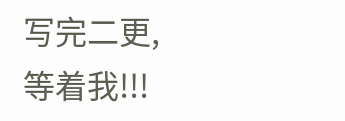写完二更,等着我!!!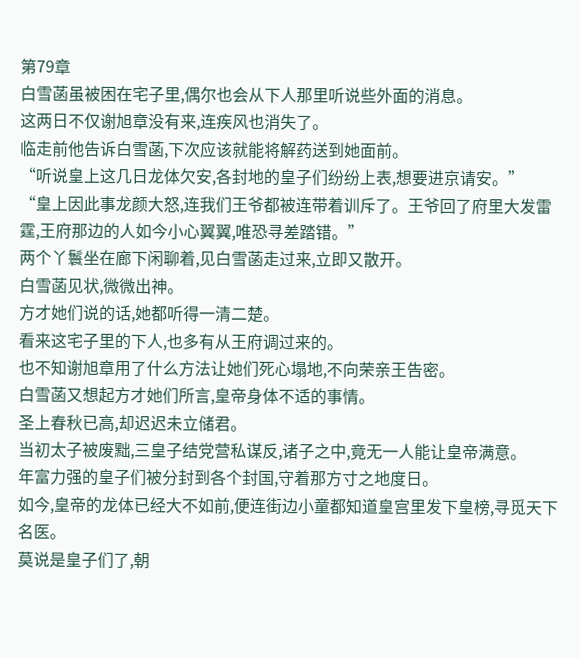第79章
白雪菡虽被困在宅子里,偶尔也会从下人那里听说些外面的消息。
这两日不仅谢旭章没有来,连疾风也消失了。
临走前他告诉白雪菡,下次应该就能将解药送到她面前。
“听说皇上这几日龙体欠安,各封地的皇子们纷纷上表,想要进京请安。”
“皇上因此事龙颜大怒,连我们王爷都被连带着训斥了。王爷回了府里大发雷霆,王府那边的人如今小心翼翼,唯恐寻差踏错。”
两个丫鬟坐在廊下闲聊着,见白雪菡走过来,立即又散开。
白雪菡见状,微微出神。
方才她们说的话,她都听得一清二楚。
看来这宅子里的下人,也多有从王府调过来的。
也不知谢旭章用了什么方法让她们死心塌地,不向荣亲王告密。
白雪菡又想起方才她们所言,皇帝身体不适的事情。
圣上春秋已高,却迟迟未立储君。
当初太子被废黜,三皇子结党营私谋反,诸子之中,竟无一人能让皇帝满意。
年富力强的皇子们被分封到各个封国,守着那方寸之地度日。
如今,皇帝的龙体已经大不如前,便连街边小童都知道皇宫里发下皇榜,寻觅天下名医。
莫说是皇子们了,朝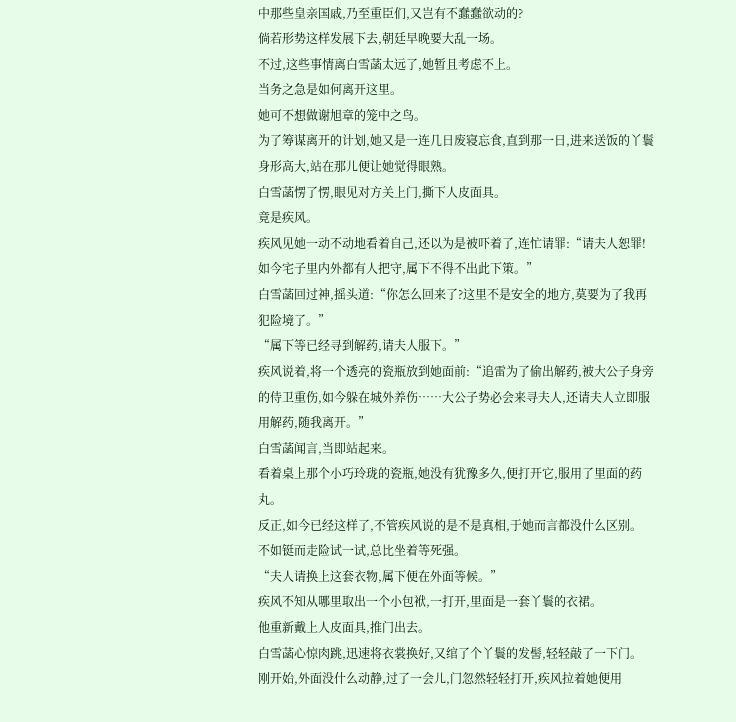中那些皇亲国戚,乃至重臣们,又岂有不蠢蠢欲动的?
倘若形势这样发展下去,朝廷早晚要大乱一场。
不过,这些事情离白雪菡太远了,她暂且考虑不上。
当务之急是如何离开这里。
她可不想做谢旭章的笼中之鸟。
为了筹谋离开的计划,她又是一连几日废寝忘食,直到那一日,进来送饭的丫鬟身形高大,站在那儿便让她觉得眼熟。
白雪菡愣了愣,眼见对方关上门,撕下人皮面具。
竟是疾风。
疾风见她一动不动地看着自己,还以为是被吓着了,连忙请罪:“请夫人恕罪!如今宅子里内外都有人把守,属下不得不出此下策。”
白雪菡回过神,摇头道:“你怎么回来了?这里不是安全的地方,莫要为了我再犯险境了。”
“属下等已经寻到解药,请夫人服下。”
疾风说着,将一个透亮的瓷瓶放到她面前:“追雷为了偷出解药,被大公子身旁的侍卫重伤,如今躲在城外养伤……大公子势必会来寻夫人,还请夫人立即服用解药,随我离开。”
白雪菡闻言,当即站起来。
看着桌上那个小巧玲珑的瓷瓶,她没有犹豫多久,便打开它,服用了里面的药丸。
反正,如今已经这样了,不管疾风说的是不是真相,于她而言都没什么区别。
不如铤而走险试一试,总比坐着等死强。
“夫人请换上这套衣物,属下便在外面等候。”
疾风不知从哪里取出一个小包袱,一打开,里面是一套丫鬟的衣裙。
他重新戴上人皮面具,推门出去。
白雪菡心惊肉跳,迅速将衣裳换好,又绾了个丫鬟的发髻,轻轻敲了一下门。
刚开始,外面没什么动静,过了一会儿,门忽然轻轻打开,疾风拉着她便用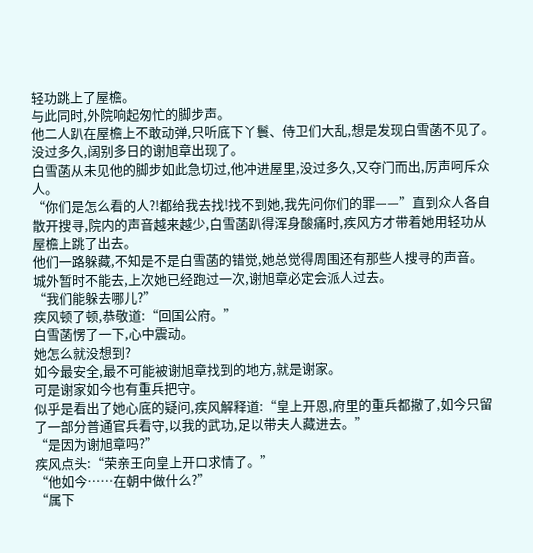轻功跳上了屋檐。
与此同时,外院响起匆忙的脚步声。
他二人趴在屋檐上不敢动弹,只听底下丫鬟、侍卫们大乱,想是发现白雪菡不见了。
没过多久,阔别多日的谢旭章出现了。
白雪菡从未见他的脚步如此急切过,他冲进屋里,没过多久,又夺门而出,厉声呵斥众人。
“你们是怎么看的人?!都给我去找!找不到她,我先问你们的罪——”直到众人各自散开搜寻,院内的声音越来越少,白雪菡趴得浑身酸痛时,疾风方才带着她用轻功从屋檐上跳了出去。
他们一路躲藏,不知是不是白雪菡的错觉,她总觉得周围还有那些人搜寻的声音。
城外暂时不能去,上次她已经跑过一次,谢旭章必定会派人过去。
“我们能躲去哪儿?”
疾风顿了顿,恭敬道:“回国公府。”
白雪菡愣了一下,心中震动。
她怎么就没想到?
如今最安全,最不可能被谢旭章找到的地方,就是谢家。
可是谢家如今也有重兵把守。
似乎是看出了她心底的疑问,疾风解释道:“皇上开恩,府里的重兵都撤了,如今只留了一部分普通官兵看守,以我的武功,足以带夫人藏进去。”
“是因为谢旭章吗?”
疾风点头:“荣亲王向皇上开口求情了。”
“他如今……在朝中做什么?”
“属下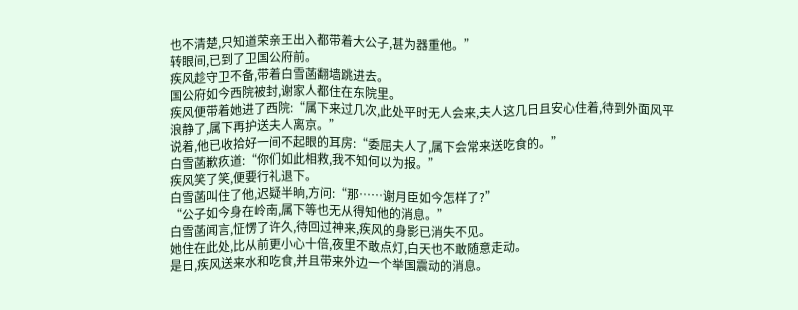也不清楚,只知道荣亲王出入都带着大公子,甚为器重他。”
转眼间,已到了卫国公府前。
疾风趁守卫不备,带着白雪菡翻墙跳进去。
国公府如今西院被封,谢家人都住在东院里。
疾风便带着她进了西院:“属下来过几次,此处平时无人会来,夫人这几日且安心住着,待到外面风平浪静了,属下再护送夫人离京。”
说着,他已收拾好一间不起眼的耳房:“委屈夫人了,属下会常来送吃食的。”
白雪菡歉疚道:“你们如此相救,我不知何以为报。”
疾风笑了笑,便要行礼退下。
白雪菡叫住了他,迟疑半晌,方问:“那……谢月臣如今怎样了?”
“公子如今身在岭南,属下等也无从得知他的消息。”
白雪菡闻言,怔愣了许久,待回过神来,疾风的身影已消失不见。
她住在此处,比从前更小心十倍,夜里不敢点灯,白天也不敢随意走动。
是日,疾风送来水和吃食,并且带来外边一个举国震动的消息。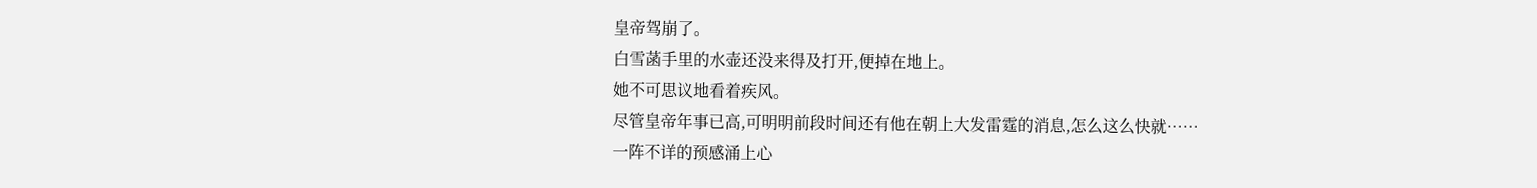皇帝驾崩了。
白雪菡手里的水壶还没来得及打开,便掉在地上。
她不可思议地看着疾风。
尽管皇帝年事已高,可明明前段时间还有他在朝上大发雷霆的消息,怎么这么快就……
一阵不详的预感涌上心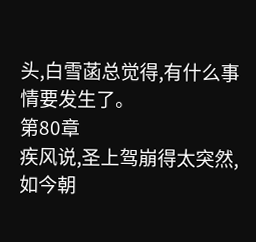头,白雪菡总觉得,有什么事情要发生了。
第80章
疾风说,圣上驾崩得太突然,如今朝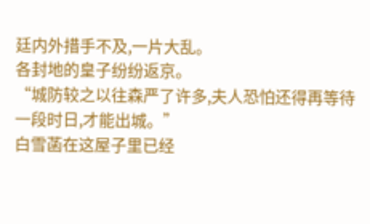廷内外措手不及,一片大乱。
各封地的皇子纷纷返京。
“城防较之以往森严了许多,夫人恐怕还得再等待一段时日,才能出城。”
白雪菡在这屋子里已经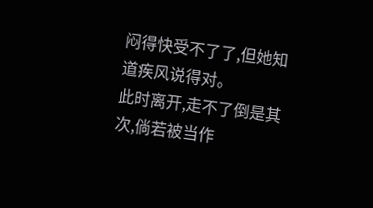闷得快受不了了,但她知道疾风说得对。
此时离开,走不了倒是其次,倘若被当作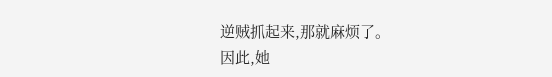逆贼抓起来,那就麻烦了。
因此,她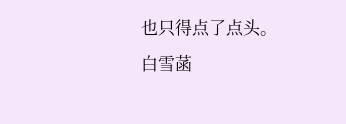也只得点了点头。
白雪菡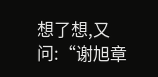想了想,又问:“谢旭章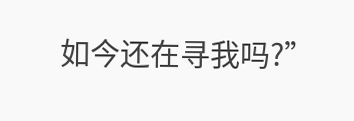如今还在寻我吗?”